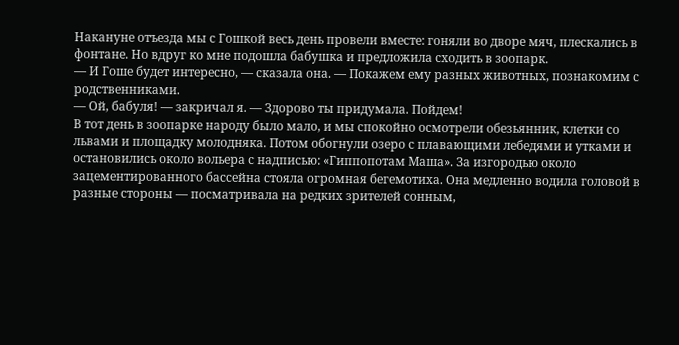Накануне отъезда мы с Гошкой весь день провели вместе: гоняли во дворе мяч, плескались в фонтане. Но вдруг ко мне подошла бабушка и предложила сходить в зоопарк.
— И Гоше будет интересно, — сказала она. — Покажем ему разных животных, познакомим с родственниками.
— Ой, бабуля! — закричал я. — Здорово ты придумала. Пойдем!
В тот день в зоопарке народу было мало, и мы спокойно осмотрели обезьянник, клетки со львами и площадку молодняка. Потом обогнули озеро с плавающими лебедями и утками и остановились около вольера с надписью: «Гиппопотам Маша». За изгородью около зацементированного бассейна стояла огромная бегемотиха. Она медленно водила головой в разные стороны — посматривала на редких зрителей сонным,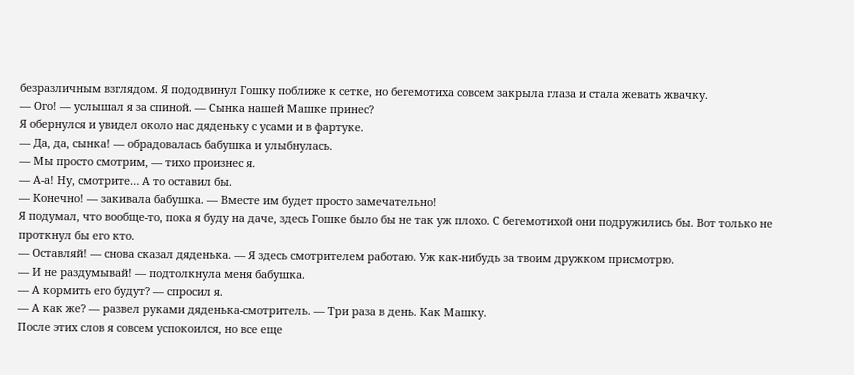безразличным взглядом. Я пододвинул Гошку поближе к сетке, но бегемотиха совсем закрыла глаза и стала жевать жвачку.
— Ого! — услышал я за спиной. — Сынка нашей Машке принес?
Я обернулся и увидел около нас дяденьку с усами и в фартуке.
— Да, да, сынка! — обрадовалась бабушка и улыбнулась.
— Мы просто смотрим, — тихо произнес я.
— А-а! Ну, смотрите… А то оставил бы.
— Конечно! — закивала бабушка. — Вместе им будет просто замечательно!
Я подумал, что вообще-то, пока я буду на даче, здесь Гошке было бы не так уж плохо. С бегемотихой они подружились бы. Вот только не проткнул бы его кто.
— Оставляй! — снова сказал дяденька. — Я здесь смотрителем работаю. Уж как-нибудь за твоим дружком присмотрю.
— И не раздумывай! — подтолкнула меня бабушка.
— А кормить его будут? — спросил я.
— А как же? — развел руками дяденька-смотритель. — Три раза в день. Как Машку.
После этих слов я совсем успокоился, но все еще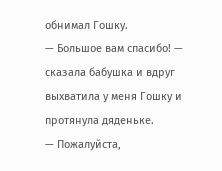обнимал Гошку.
— Большое вам спасибо! — сказала бабушка и вдруг выхватила у меня Гошку и протянула дяденьке.
— Пожалуйста,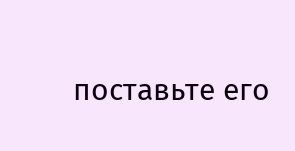поставьте его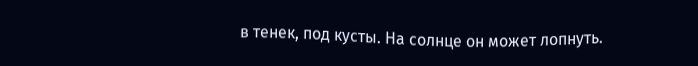в тенек, под кусты. На солнце он может лопнуть.